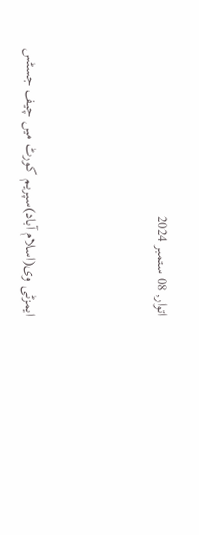اتوار, 08 ستمبر 2024



ایمزٹی وی(اسلام آباد)سپریم کورٹ میں چیف جسٹس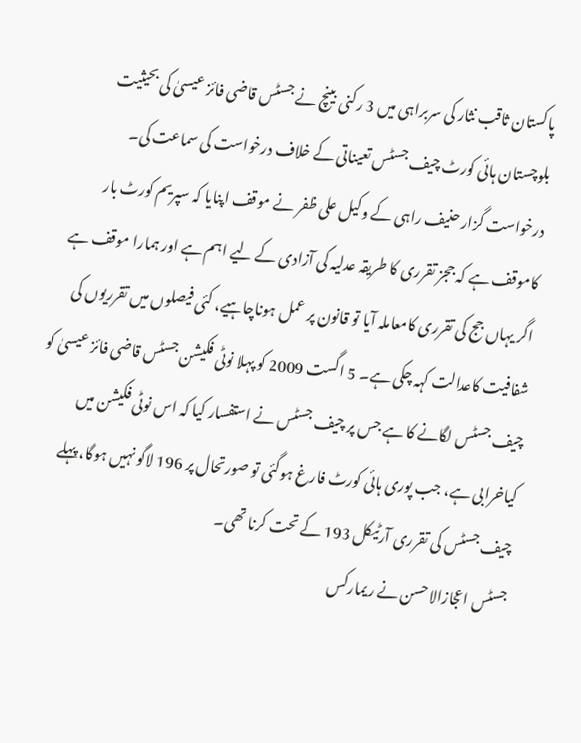پاکستان ثاقب نثار کی سربراہی میں 3 رکنی بینچ نے جسٹس قاضی فائز عیسیٰ کی بحیثیت بلوچستان ہائی کورٹ چیف جسٹس تعیناتی کے خلاف درخواست کی سماعت کی۔
درخواست گزار حنیف راہی کے وکیل علی ظفر نے موقف اپنایا کہ سپریم کورٹ بار کاموقف ہے کہ ججز تقرری کا طریقہ عدلیہ کی آزادی کے لیے اہم ہے اور ہمارا موقف ہے اگر یہاں جج کی تقرری کامعاملہ آیا تو قانون پر عمل ہوناچاہیے، کئی فیصلوں میں تقرریوں کی شفافیت کاعدالت کہہ چکی ہے۔ 5 اگست 2009 کو پہلا نوٹی فکیشن جسٹس قاضی فائز عیسیٰ کو چیف جسٹس لگانے کا ہے جس پر چیف جسٹس نے استفسار کیا کہ اس نوٹی فکیشن میں کیاخرابی ہے، جب پوری ہائی کورٹ فارغ ہوگئی تو صورتحال پر 196 لاگو نہیں ہوگا، پہلے چیف جسٹس کی تقرری آرٹیکل 193 کے تحت کرنا تھی۔
جسٹس اعجازالاحسن نے ریمارکس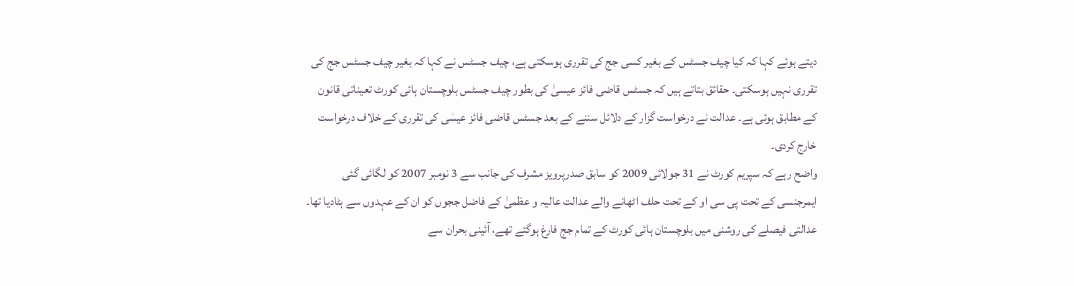دیتے ہوئے کہا کہ کیا چیف جسٹس کے بغیر کسی جج کی تقرری ہوسکتی ہے، چیف جسٹس نے کہا کہ بغیر چیف جسٹس جج کی تقرری نہیں ہوسکتی۔ حقائق بتاتے ہیں کہ جسٹس قاضی فائز عیسیٰ کی بطور چیف جسٹس بلوچستان ہائی کورٹ تعیناتی قانون کے مطابق ہوئی ہے۔ عدالت نے درخواست گزار کے دلائل سننے کے بعد جسٹس قاضی فائز عیسٰی کی تقرری کے خلاف درخواست خارج کردی۔
واضح رہے کہ سپریم کورٹ نے 31 جولائی 2009 کو سابق صدرپرویز مشرف کی جانب سے 3 نومبر 2007 کو لگائی گئی ایمرجنسی کے تحت پی سی او کے تحت حلف اٹھانے والے عدالت عالیہ و عظمیٰ کے فاضل ججوں کو ان کے عہدوں سے ہٹادیا تھا۔ عدالتی فیصلے کی روشنی میں بلوچستان ہائی کورٹ کے تمام جج فارغ ہوگئے تھے، آئینی بحران سے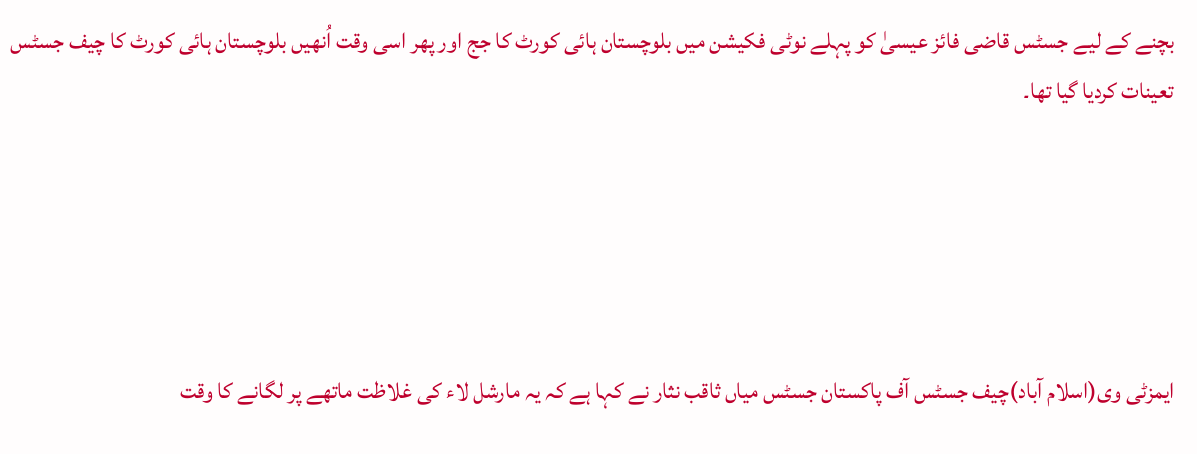بچنے کے لیے جسٹس قاضی فائز عیسیٰ کو پہلے نوٹی فکیشن میں بلوچستان ہائی کورٹ کا جج اور پھر اسی وقت اُنھیں بلوچستان ہائی کورٹ کا چیف جسٹس تعینات کردیا گیا تھا۔





ایمزٹی وی(اسلام آباد)چیف جسٹس آف پاکستان جسٹس میاں ثاقب نثار نے کہا ہے کہ یہ مارشل لاء کی غلاظت ماتھے پر لگانے کا وقت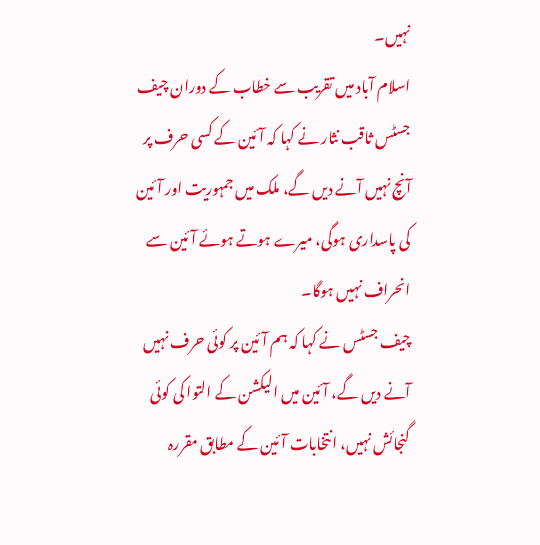نہیں۔
اسلام آباد میں تقریب سے خطاب کے دوران چیف جسٹس ثاقب نثار نے کہا کہ آئین کے کسی حرف پر آنچ نہیں آنے دیں گے، ملک میں جمہوریت اور آئین کی پاسداری ہوگی، میرے ہوتے ہوئے آئین سے انحراف نہیں ہوگا۔
چیف جسٹس نے کہا کہ ہم آئین پر کوئی حرف نہیں آنے دیں گے، آئین میں الیکشن کے التوا کی کوئی گنجائش نہیں، انتخابات آئین کے مطابق مقررہ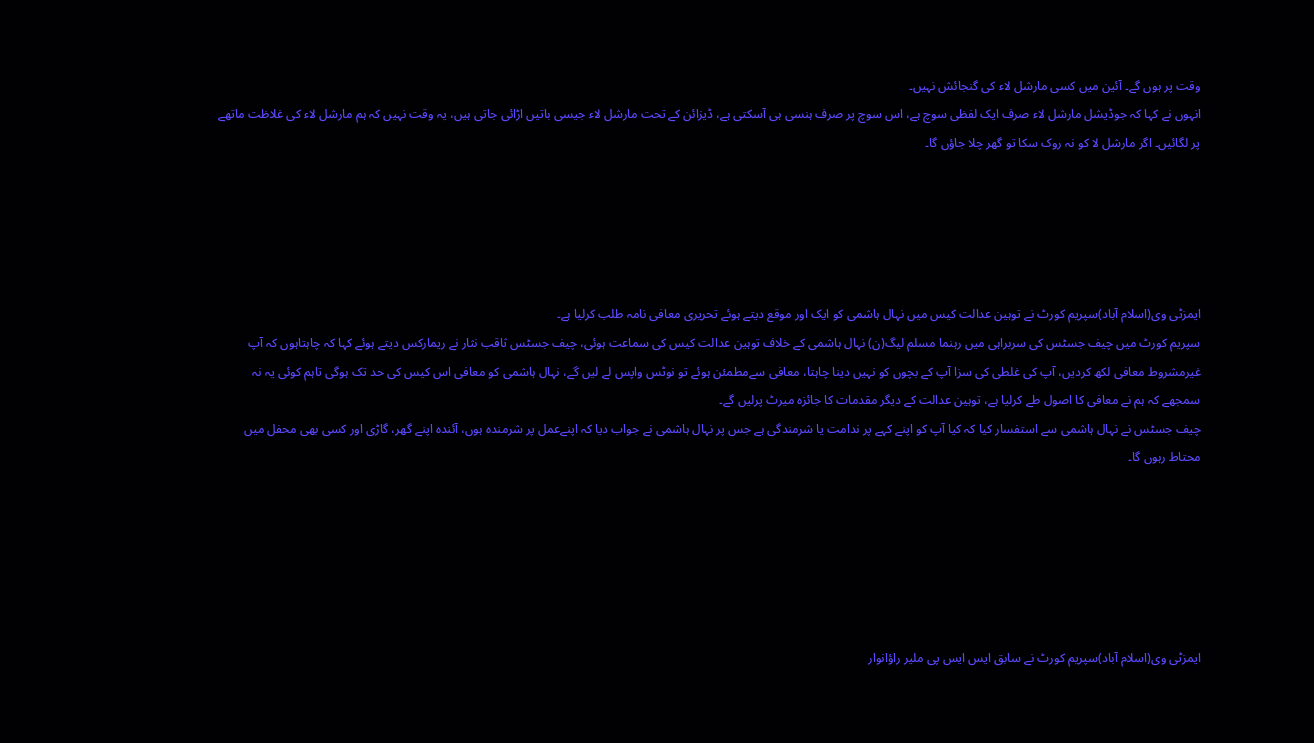وقت پر ہوں گے۔ آئین میں کسی مارشل لاء کی گنجائش نہیں۔
انہوں نے کہا کہ جوڈیشل مارشل لاء صرف ایک لفظی سوچ ہے، اس سوچ پر صرف ہنسی ہی آسکتی ہے، ڈیزائن کے تحت مارشل لاء جیسی باتیں اڑائی جاتی ہیں، یہ وقت نہیں کہ ہم مارشل لاء کی غلاظت ماتھے پر لگائیں۔ اگر مارشل لا کو نہ روک سکا تو گھر چلا جاؤں گا۔





ایمزٹی وی(اسلام آباد)سپریم کورٹ نے توہین عدالت کیس میں نہال ہاشمی کو ایک اور موقع دیتے ہوئے تحریری معافی نامہ طلب کرلیا ہے۔
سپریم کورٹ میں چیف جسٹس کی سربراہی میں رہنما مسلم لیگ(ن) نہال ہاشمی کے خلاف توہین عدالت کیس کی سماعت ہوئی، چیف جسٹس ثاقب نثار نے ریمارکس دیتے ہوئے کہا کہ چاہتاہوں کہ آپ غیرمشروط معافی لکھ کردیں، آپ کی غلطی کی سزا آپ کے بچوں کو نہیں دینا چاہتا، معافی سےمطمئن ہوئے تو نوٹس واپس لے لیں گے، نہال ہاشمی کو معافی اس کیس کی حد تک ہوگی تاہم کوئی یہ نہ سمجھے کہ ہم نے معافی کا اصول طے کرلیا ہے، توہین عدالت کے دیگر مقدمات کا جائزہ میرٹ پرلیں گے۔
چیف جسٹس نے نہال ہاشمی سے استفسار کیا کہ کیا آپ کو اپنے کہے پر ندامت یا شرمندگی ہے جس پر نہال ہاشمی نے جواب دیا کہ اپنےعمل پر شرمندہ ہوں، آئندہ اپنے گھر، گاڑی اور کسی بھی محفل میں محتاط رہوں گا۔






ایمزٹی وی(اسلام آباد)سپریم کورٹ نے سابق ایس ایس پی ملیر راؤانوار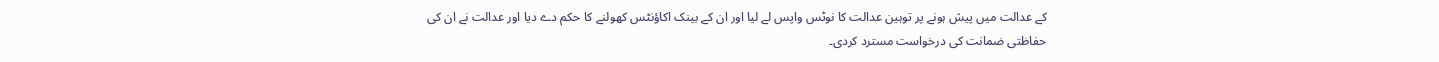کے عدالت میں پیش ہونے پر توہین عدالت کا نوٹس واپس لے لیا اور ان کے بینک اکاؤنٹس کھولنے کا حکم دے دیا اور عدالت نے ان کی حفاظتی ضمانت کی درخواست مسترد کردی۔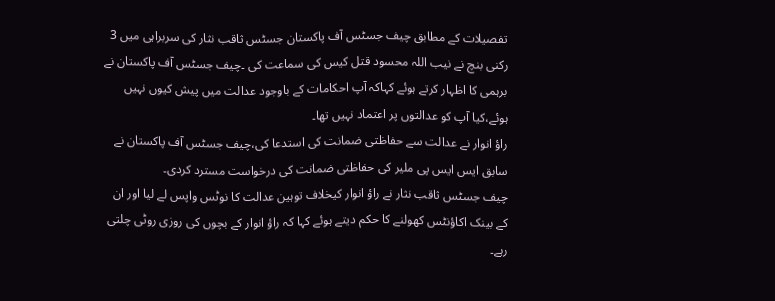تفصیلات کے مطابق چیف جسٹس آف پاکستان جسٹس ثاقب نثار کی سربراہی میں 3 رکنی بنچ نے نیب اللہ محسود قتل کیس کی سماعت کی ۔چیف جسٹس آف پاکستان نے برہمی کا اظہار کرتے ہوئے کہاکہ آپ احکامات کے باوجود عدالت میں پیش کیوں نہیں ہوئے،کیا آپ کو عدالتوں پر اعتماد نہیں تھا۔
راؤ انوار نے عدالت سے حفاظتی ضمانت کی استدعا کی،چیف جسٹس آف پاکستان نے سابق ایس ایس پی ملیر کی حفاظتی ضمانت کی درخواست مسترد کردی۔
چیف جسٹس ثاقب نثار نے راؤ انوار کیخلاف توہین عدالت کا نوٹس واپس لے لیا اور ان کے بینک اکاؤنٹس کھولنے کا حکم دیتے ہوئے کہا کہ راؤ انوار کے بچوں کی روزی روٹی چلتی رہے۔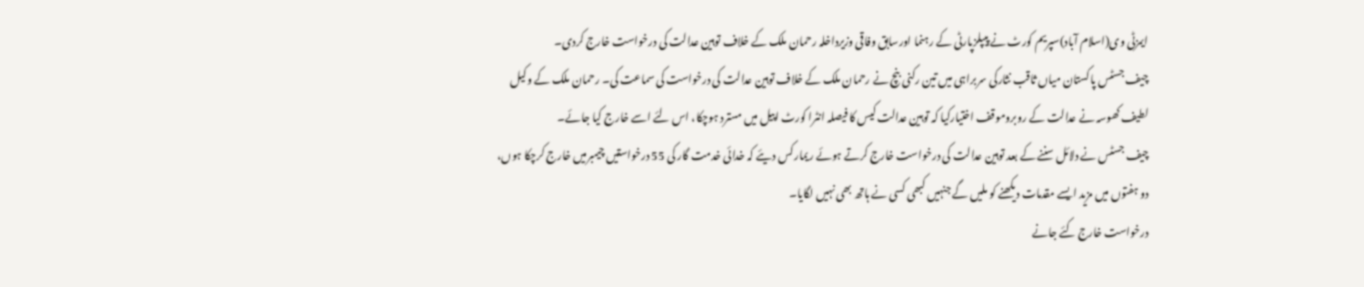ایمزٹی وی(اسلام آباد)سپریم کورٹ نے پیپلزپارٹی کے رہنما اورسابق وفاقی وزیرداخلہ رحمان ملک کے خلاف توہین عدالت کی درخواست خارج کردی۔
چیف جسٹس پاکستان میاں ثاقب نثارکی سربراہی میں تین رکنی بنچ نے رحمان ملک کے خلاف توہین عدالت کی درخواست کی سماعت کی۔ رحمان ملک کے وکیل لطیف کھوسہ نے عدالت کے روبروموقف اختیارکیا کہ توہین عدالت کیس کا فیصلہ انٹرا کورٹ اپیل میں مسترد ہوچکا، اس لئے اسے خارج کیا جائے۔
چیف جسٹس نے دلائل سننے کے بعد توہین عدالت کی درخواست خارج کرتے ہوئے ریمارکس دیئے کہ خدائی خدمت گار کی 55 درخواستیں چیمبرمیں خارج کرچکا ہوں، دو ہفتوں میں مزید ایسے مقدمات دیکھنے کو ملیں گے جنہیں کبھی کسی نے ہاتھ بھی نہیں لگایا۔
درخواست خارج کئے جانے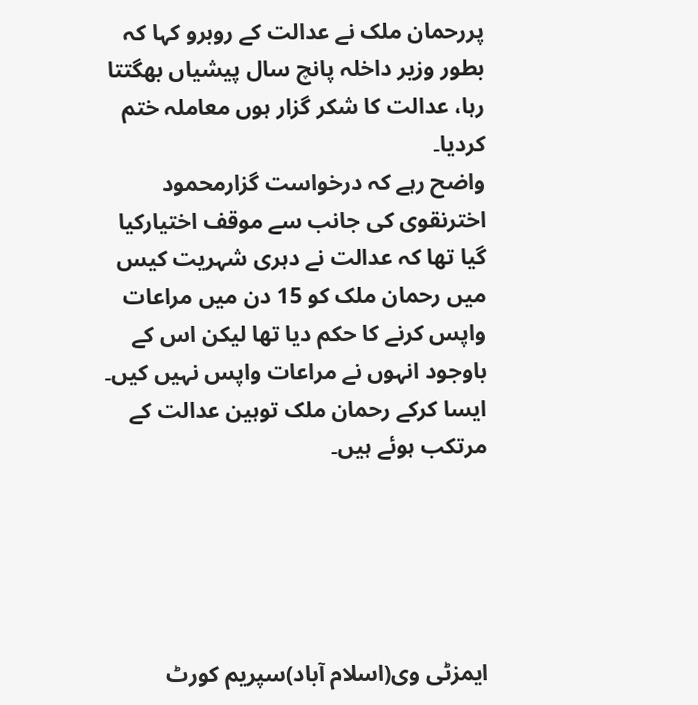پررحمان ملک نے عدالت کے روبرو کہا کہ بطور وزیر داخلہ پانچ سال پیشیاں بھگتتا رہا، عدالت کا شکر گزار ہوں معاملہ ختم کردیا۔
واضح رہے کہ درخواست گزارمحمود اخترنقوی کی جانب سے موقف اختیارکیا گیا تھا کہ عدالت نے دہری شہریت کیس میں رحمان ملک کو 15 دن میں مراعات واپس کرنے کا حکم دیا تھا لیکن اس کے باوجود انہوں نے مراعات واپس نہیں کیں۔ ایسا کرکے رحمان ملک توہین عدالت کے مرتکب ہوئے ہیں۔





ایمزٹی وی(اسلام آباد)سپریم کورٹ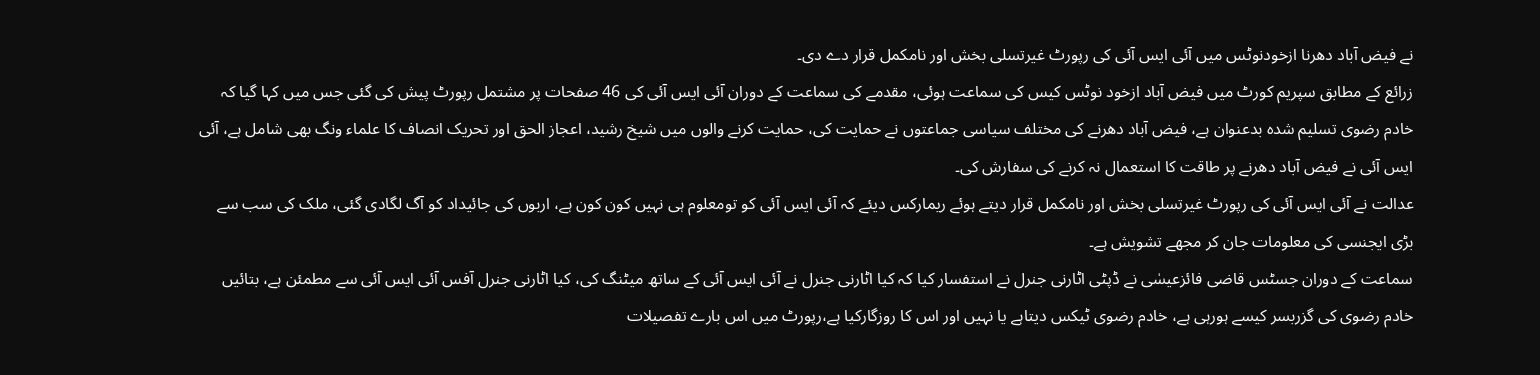نے فیض آباد دھرنا ازخودنوٹس میں آئی ایس آئی کی رپورٹ غیرتسلی بخش اور نامکمل قرار دے دی۔
زرائع کے مطابق سپریم کورٹ میں فیض آباد ازخود نوٹس کیس کی سماعت ہوئی، مقدمے کی سماعت کے دوران آئی ایس آئی کی 46 صفحات پر مشتمل رپورٹ پیش کی گئی جس میں کہا گیا کہ خادم رضوی تسلیم شدہ بدعنوان ہے، فیض آباد دھرنے کی مختلف سیاسی جماعتوں نے حمایت کی، حمایت کرنے والوں میں شیخ رشید، اعجاز الحق اور تحریک انصاف کا علماء ونگ بھی شامل ہے، آئی ایس آئی نے فیض آباد دھرنے پر طاقت کا استعمال نہ کرنے کی سفارش کی۔
عدالت نے آئی ایس آئی کی رپورٹ غیرتسلی بخش اور نامکمل قرار دیتے ہوئے ریمارکس دیئے کہ آئی ایس آئی کو تومعلوم ہی نہیں کون کون ہے، اربوں کی جائیداد کو آگ لگادی گئی، ملک کی سب سے بڑی ایجنسی کی معلومات جان کر مجھے تشویش ہے۔
سماعت کے دوران جسٹس قاضی فائزعیسٰی نے ڈپٹی اٹارنی جنرل نے استفسار کیا کہ کیا اٹارنی جنرل نے آئی ایس آئی کے ساتھ میٹنگ کی، کیا اٹارنی جنرل آفس آئی ایس آئی سے مطمئن ہے، بتائیں خادم رضوی کی گزربسر کیسے ہورہی ہے، خادم رضوی ٹیکس دیتاہے یا نہیں اور اس کا روزگارکیا ہے،رپورٹ میں اس بارے تفصیلات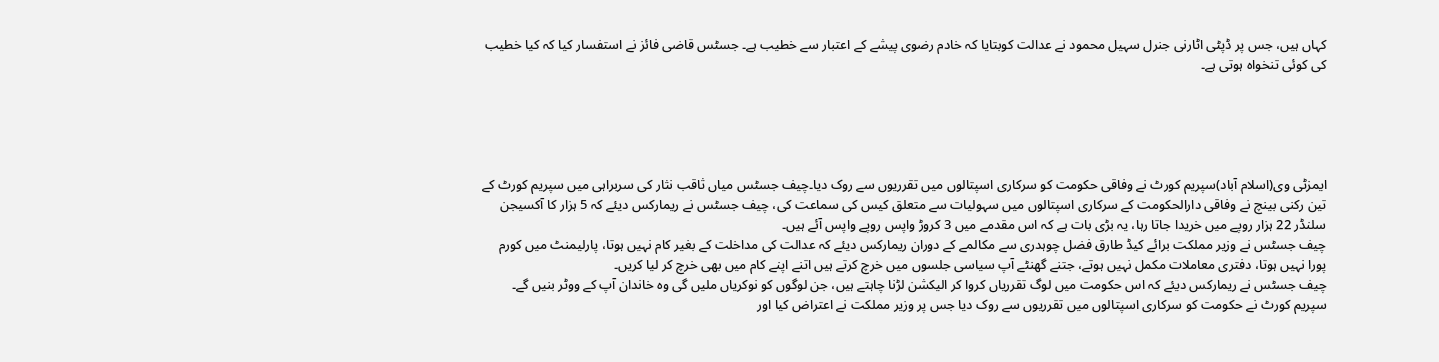کہاں ہیں، جس پر ڈپٹی اٹارنی جنرل سہیل محمود نے عدالت کوبتایا کہ خادم رضوی پیشے کے اعتبار سے خطیب ہے۔ جسٹس قاضی فائز نے استفسار کیا کہ کیا خطیب کی کوئی تنخواہ ہوتی ہے۔





ایمزٹی وی(اسلام آباد)سپریم کورٹ نے وفاقی حکومت کو سرکاری اسپتالوں میں تقرریوں سے روک دیا۔چیف جسٹس میاں ثاقب نثار کی سربراہی میں سپریم کورٹ کے تین رکنی بینچ نے وفاقی دارالحکومت کے سرکاری اسپتالوں میں سہولیات سے متعلق کیس کی سماعت کی، چیف جسٹس نے ریمارکس دیئے کہ 5 ہزار کا آکسیجن سلنڈر 22 ہزار روپے میں خریدا جاتا رہا، یہ بڑی بات ہے کہ اس مقدمے میں 3 کروڑ واپس روپے واپس آئے ہیں۔
چیف جسٹس نے وزیر مملکت برائے کیڈ طارق فضل چوہدری سے مکالمے کے دوران ریمارکس دیئے کہ عدالت کی مداخلت کے بغیر کام نہیں ہوتا، پارلیمنٹ میں کورم پورا نہیں ہوتا، دفتری معاملات مکمل نہیں ہوتے، جتنے گھنٹے آپ سیاسی جلسوں میں خرچ کرتے ہیں اتنے اپنے کام میں بھی خرچ کر لیا کریں۔
چیف جسٹس نے ریمارکس دیئے کہ اس حکومت میں لوگ تقرریاں کروا کر الیکشن لڑنا چاہتے ہیں، جن لوگوں کو نوکریاں ملیں گی وہ خاندان آپ کے ووٹر بنیں گے۔ سپریم کورٹ نے حکومت کو سرکاری اسپتالوں میں تقرریوں سے روک دیا جس پر وزیر مملکت نے اعتراض کیا اور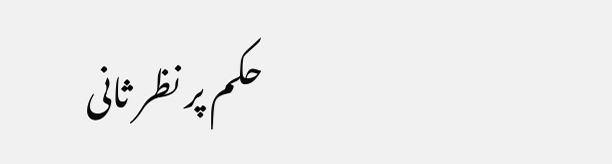حکم پر نظر ثانی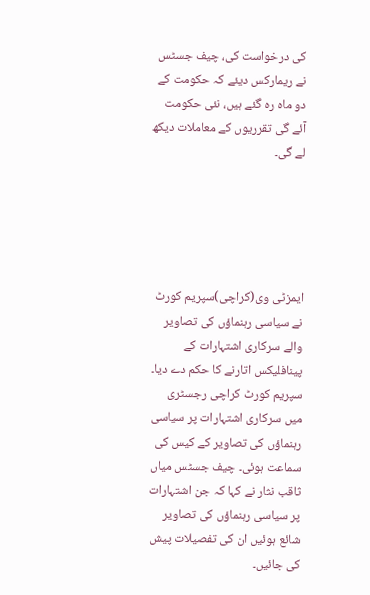کی درخواست کی، چیف جسٹس نے ریمارکس دیئے کہ حکومت کے دو ماہ رہ گئے ہیں، نئی حکومت آئے گی تقرریوں کے معاملات دیکھ لے گی۔





ایمزٹی وی(کراچی)سپریم کورٹ نے سیاسی رہنماؤں کی تصاویر والے سرکاری اشتہارات کے پینافلیکس اتارنے کا حکم دے دیا۔
سپریم کورٹ کراچی رجسٹری میں سرکاری اشتہارات پر سیاسی رہنماؤں کی تصاویر کے کیس کی سماعت ہوئی۔ چیف جسٹس میاں ثاقب نثار نے کہا کہ جن اشتہارات پر سیاسی رہنماؤں کی تصاویر شائع ہوئیں ان کی تفصیلات پیش کی جائیں۔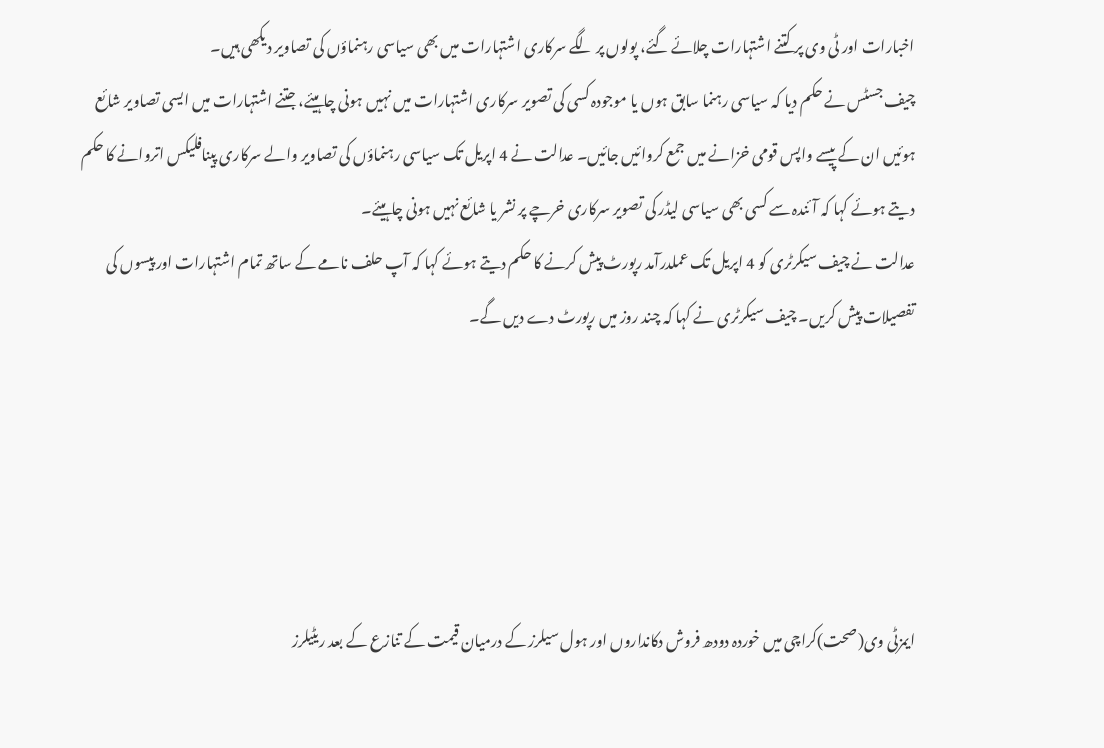اخبارات اور ٹی وی پر کتنے اشتہارات چلائے گئے، پولوں پر لگے سرکاری اشتہارات میں بھی سیاسی رہنماؤں کی تصاویر دیکھی ہیں۔
چیف جسٹس نے حکم دیا کہ سیاسی رہنما سابق ہوں یا موجودہ کسی کی تصویر سرکاری اشتہارات میں نہیں ہونی چاہیئے، جتنے اشتہارات میں ایسی تصاویر شائع ہوئیں ان کے پیسے واپس قومی خزانے میں جمع کروائیں جائیں۔ عدالت نے 4 اپریل تک سیاسی رہنماؤں کی تصاویر والے سرکاری پینافلیکس اتروانے کا حکم دیتے ہوئے کہا کہ آئندہ سے کسی بھی سیاسی لیڈر کی تصویر سرکاری خرچے پر نشر یا شائع نہیں ہونی چاہیئے۔
عدالت نے چیف سیکرٹری کو 4 اپریل تک عملدرآمد رپورٹ پیش کرنے کا حکم دیتے ہوئے کہا کہ آپ حلف نامے کے ساتھ تمام اشتہارات اور پیسوں کی تفصیلات پیش کریں۔ چیف سیکرٹری نے کہا کہ چند روز میں رپورٹ دے دیں گے۔





ایمزٹی وی(صحت)کراچی میں خوردہ دودھ فروش دکانداروں اور ہول سیلرز کے درمیان قیمت کے تنازع کے بعد ریٹیلرز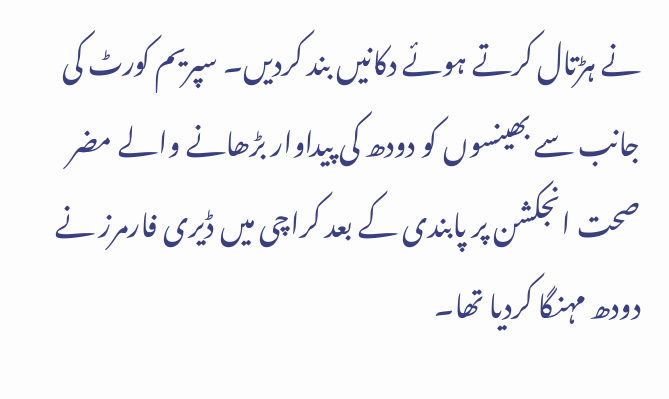نے ہڑتال کرتے ہوئے دکانیں بند کردیں۔ سپریم کورٹ کی جانب سے بھینسوں کو دودھ کی پیداوار بڑھانے والے مضر صحت انجکشن پر پابندی کے بعد کراچی میں ڈیری فارمرز نے دودھ مہنگا کردیا تھا۔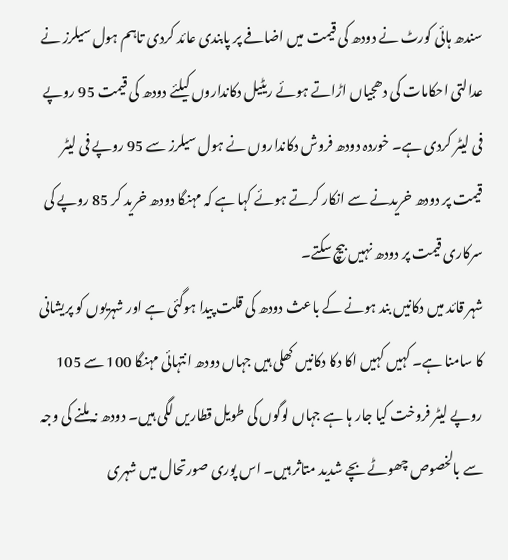سندھ ہائی کورٹ نے دودھ کی قیمت میں اضافے پر پابندی عائد کردی تاہم ہول سیلرز نے عدالتی احکامات کی دھجیاں اڑاتے ہوئے ریٹیل دکانداروں کیلئے دودھ کی قیمت 95 روپے فی لیٹر کردی ہے۔ خوردہ دودھ فروش دکانداروں نے ہول سیلرز سے 95 روپے فی لیٹر قیمت پر دودھ خریدنے سے انکار کرتے ہوئے کہا ہے کہ مہنگا دودھ خرید کر 85 روپے کی سرکاری قیمت پر دودھ نہیں بیچ سکتے۔
شہر قائد میں دکانیں بند ہونے کے باعث دودھ کی قلت پیدا ہوگئی ہے اور شہریوں کو پریشانی کا سامنا ہے۔ کہیں کہیں اکا دکا دکانیں کھلی ہیں جہاں دودھ انتہائی مہنگا 100 سے 105 روپے لیٹر فروخت کیا جار ہا ہے جہاں لوگوں کی طویل قطاریں لگی ہیں۔ دودھ نہ ملنے کی وجہ سے بالخصوص چھوٹے بچے شدید متاثر ہیں۔ اس پوری صورتحال میں شہری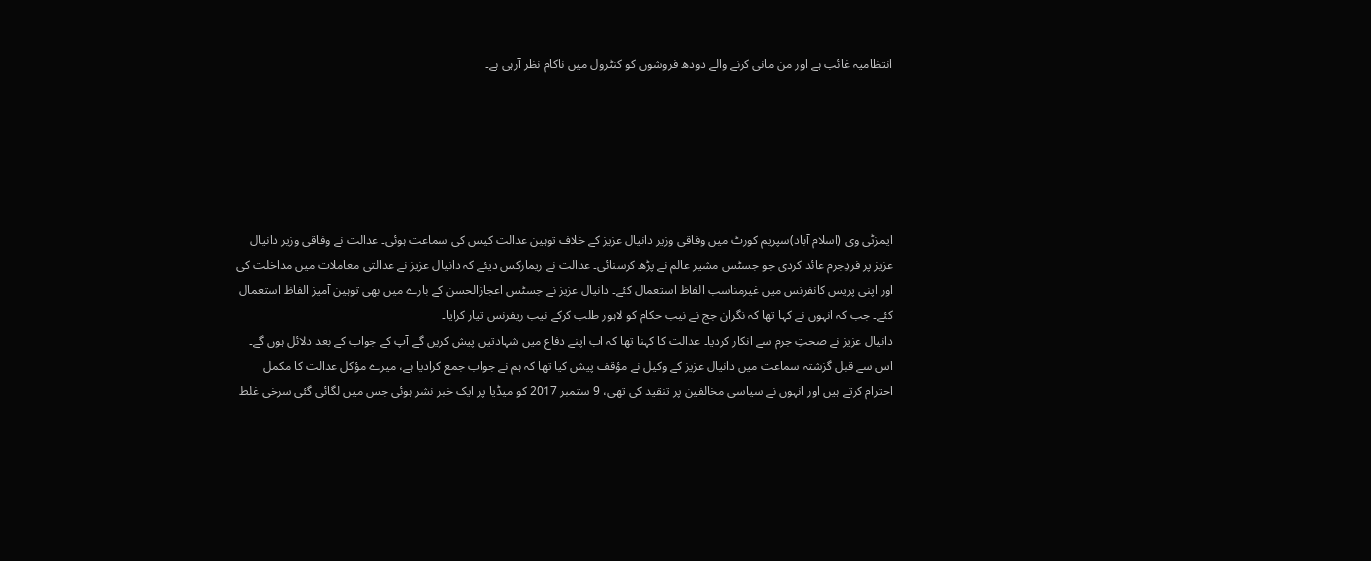انتظامیہ غائب ہے اور من مانی کرنے والے دودھ فروشوں کو کنٹرول میں ناکام نظر آرہی ہے۔






ایمزٹی وی (اسلام آباد)سپریم کورٹ میں وفاقی وزیر دانیال عزیز کے خلاف توہین عدالت کیس کی سماعت ہوئی۔ عدالت نے وفاقی وزیر دانیال عزیز پر فردِجرم عائد کردی جو جسٹس مشیر عالم نے پڑھ کرسنائی۔ عدالت نے ریمارکس دیئے کہ دانیال عزیز نے عدالتی معاملات میں مداخلت کی اور اپنی پریس کانفرنس میں غیرمناسب الفاظ استعمال کئے۔ دانیال عزیز نے جسٹس اعجازالحسن کے بارے میں بھی توہین آمیز الفاظ استعمال کئے۔ جب کہ انہوں نے کہا تھا کہ نگران جج نے نیب حکام کو لاہور طلب کرکے نیب ریفرنس تیار کرایا۔
دانیال عزیز نے صحتِ جرم سے انکار کردیا۔ عدالت کا کہنا تھا کہ اب اپنے دفاع میں شہادتیں پیش کریں گے آپ کے جواب کے بعد دلائل ہوں گے۔
اس سے قبل گزشتہ سماعت میں دانیال عزیز کے وکیل نے مؤقف پیش کیا تھا کہ ہم نے جواب جمع کرادیا ہے، میرے مؤکل عدالت کا مکمل احترام کرتے ہیں اور انہوں نے سیاسی مخالفین پر تنقید کی تھی، 9 ستمبر 2017 کو میڈیا پر ایک خبر نشر ہوئی جس میں لگائی گئی سرخی غلط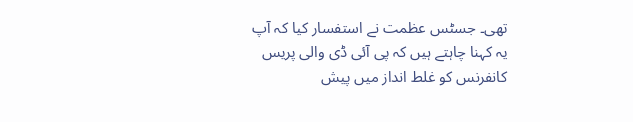تھی۔ جسٹس عظمت نے استفسار کیا کہ آپ یہ کہنا چاہتے ہیں کہ پی آئی ڈی والی پریس کانفرنس کو غلط انداز میں پیش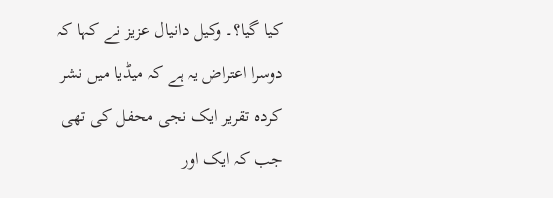کیا گیا؟۔ وکیل دانیال عزیز نے کہا کہ دوسرا اعتراض یہ ہے کہ میڈیا میں نشر کردہ تقریر ایک نجی محفل کی تھی جب کہ ایک اور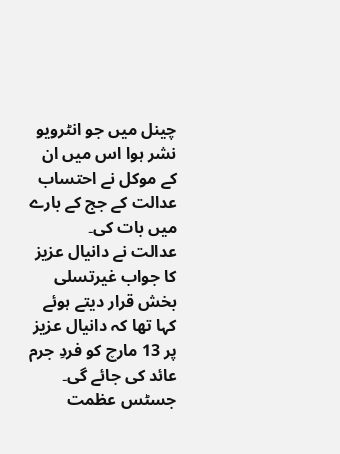چینل میں جو انٹرویو نشر ہوا اس میں ان کے موکل نے احتساب عدالت کے جج کے بارے میں بات کی۔
عدالت نے دانیال عزیز کا جواب غیرتسلی بخش قرار دیتے ہوئے کہا تھا کہ دانیال عزیز پر 13 مارچ کو فردِ جرم عائد کی جائے گی۔ جسٹس عظمت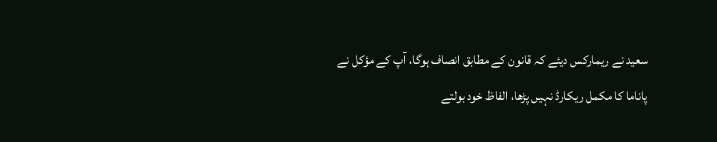سعید نے ریمارکس دیئے کہ قانون کے مطابق انصاف ہوگا، آپ کے مؤکل نے پاناما کا مکمل ریکارڈ نہیں پڑھا، الفاظ خود بولتے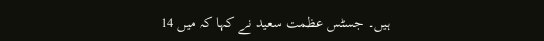ہیں۔ جسٹس عظمت سعید نے کہا کہ میں 14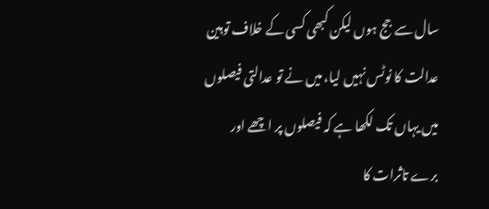سال سے جج ہوں لیکن کبھی کسی کے خلاف توہین عدالت کا نوٹس نہیں لیا، میں نے تو عدالتی فیصلوں میں یہاں تک لکھا ہے کہ فیصلوں پر اچھے اور برے تاثرات کا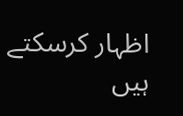اظہار کرسکتے ہیں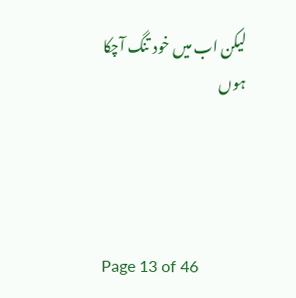لیکن اب میں خود تنگ آچکا ہوں




Page 13 of 46